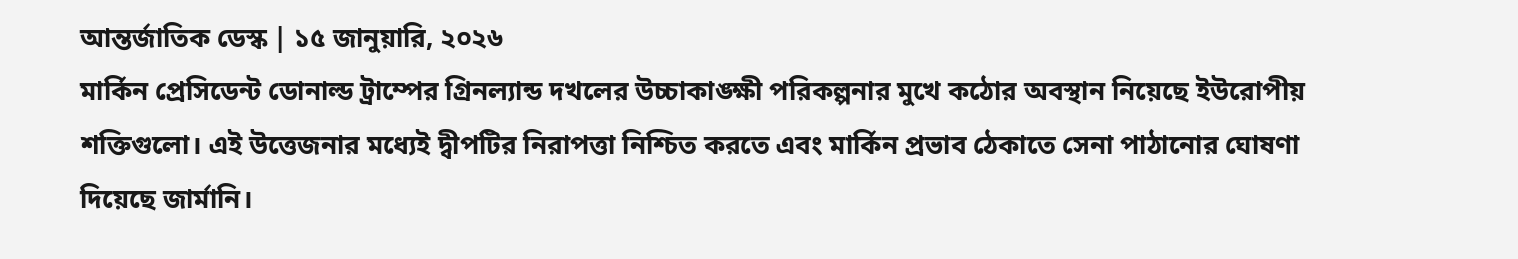আন্তর্জাতিক ডেস্ক | ১৫ জানুয়ারি, ২০২৬
মার্কিন প্রেসিডেন্ট ডোনাল্ড ট্রাম্পের গ্রিনল্যান্ড দখলের উচ্চাকাঙ্ক্ষী পরিকল্পনার মুখে কঠোর অবস্থান নিয়েছে ইউরোপীয় শক্তিগুলো। এই উত্তেজনার মধ্যেই দ্বীপটির নিরাপত্তা নিশ্চিত করতে এবং মার্কিন প্রভাব ঠেকাতে সেনা পাঠানোর ঘোষণা দিয়েছে জার্মানি।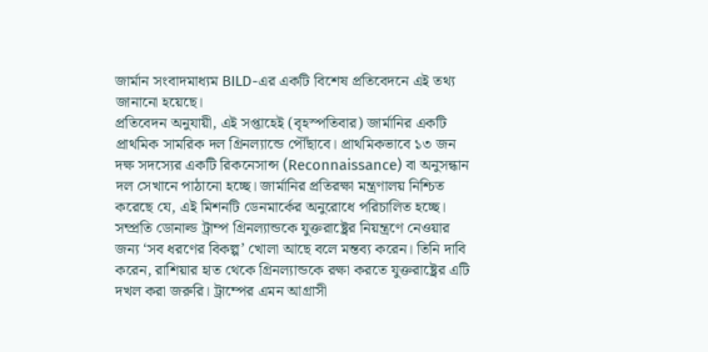জার্মান সংবাদমাধ্যম BILD-এর একটি বিশেষ প্রতিবেদনে এই তথ্য জানানো হয়েছে।
প্রতিবেদন অনুযায়ী, এই সপ্তাহেই (বৃহস্পতিবার) জার্মানির একটি প্রাথমিক সামরিক দল গ্রিনল্যান্ডে পৌঁছাবে। প্রাথমিকভাবে ১৩ জন দক্ষ সদস্যের একটি রিকনেসান্স (Reconnaissance) বা অনুসন্ধান দল সেখানে পাঠানো হচ্ছে। জার্মানির প্রতিরক্ষা মন্ত্রণালয় নিশ্চিত করেছে যে, এই মিশনটি ডেনমার্কের অনুরোধে পরিচালিত হচ্ছে।
সম্প্রতি ডোনাল্ড ট্রাম্প গ্রিনল্যান্ডকে যুক্তরাষ্ট্রের নিয়ন্ত্রণে নেওয়ার জন্য ‘সব ধরণের বিকল্প’ খোলা আছে বলে মন্তব্য করেন। তিনি দাবি করেন, রাশিয়ার হাত থেকে গ্রিনল্যান্ডকে রক্ষা করতে যুক্তরাষ্ট্রের এটি দখল করা জরুরি। ট্রাম্পের এমন আগ্রাসী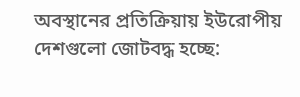অবস্থানের প্রতিক্রিয়ায় ইউরোপীয় দেশগুলো জোটবদ্ধ হচ্ছে: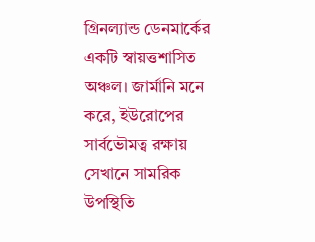গ্রিনল্যান্ড ডেনমার্কের একটি স্বায়ত্তশাসিত অঞ্চল। জার্মানি মনে করে, ইউরোপের সার্বভৌমত্ব রক্ষায় সেখানে সামরিক উপস্থিতি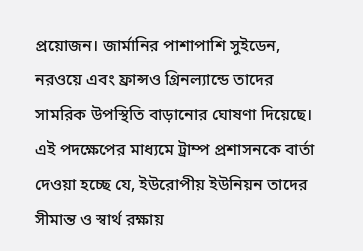প্রয়োজন। জার্মানির পাশাপাশি সুইডেন, নরওয়ে এবং ফ্রান্সও গ্রিনল্যান্ডে তাদের সামরিক উপস্থিতি বাড়ানোর ঘোষণা দিয়েছে। এই পদক্ষেপের মাধ্যমে ট্রাম্প প্রশাসনকে বার্তা দেওয়া হচ্ছে যে, ইউরোপীয় ইউনিয়ন তাদের সীমান্ত ও স্বার্থ রক্ষায়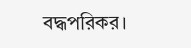বদ্ধপরিকর।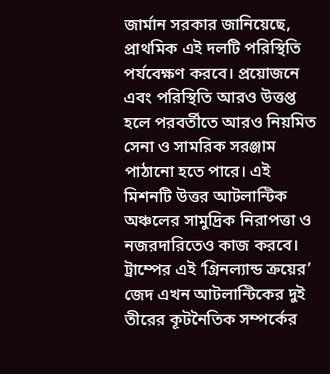জার্মান সরকার জানিয়েছে, প্রাথমিক এই দলটি পরিস্থিতি পর্যবেক্ষণ করবে। প্রয়োজনে এবং পরিস্থিতি আরও উত্তপ্ত হলে পরবর্তীতে আরও নিয়মিত সেনা ও সামরিক সরঞ্জাম পাঠানো হতে পারে। এই মিশনটি উত্তর আটলান্টিক অঞ্চলের সামুদ্রিক নিরাপত্তা ও নজরদারিতেও কাজ করবে।
ট্রাম্পের এই ‘গ্রিনল্যান্ড ক্রয়ের’ জেদ এখন আটলান্টিকের দুই তীরের কূটনৈতিক সম্পর্কের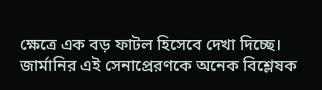ক্ষেত্রে এক বড় ফাটল হিসেবে দেখা দিচ্ছে। জার্মানির এই সেনাপ্রেরণকে অনেক বিশ্লেষক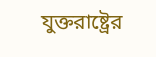যুক্তরাষ্ট্রের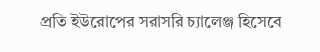প্রতি ইউরোপের সরাসরি চ্যালেঞ্জ হিসেবে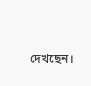দেখছেন।